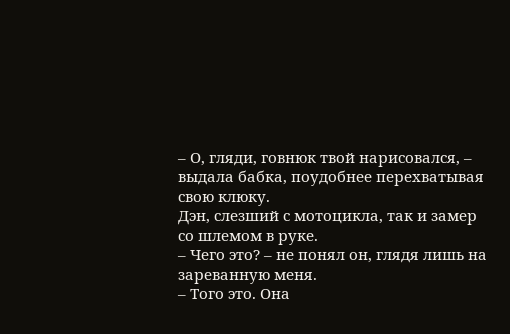– О, гляди, говнюк твой нарисовался, – выдала бабка, поудобнее перехватывая свою клюку.
Дэн, слезший с мотоцикла, так и замер со шлемом в руке.
– Чего это? – не понял он, глядя лишь на зареванную меня.
– Того это. Она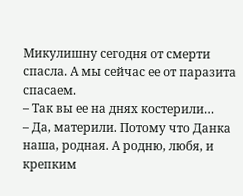Микулишну сегодня от смерти спасла. А мы сейчас ее от паразита спасаем.
– Так вы ее на днях костерили…
– Да, материли. Потому что Данка наша, родная. А родню, любя, и крепким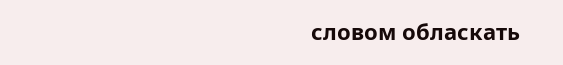словом обласкать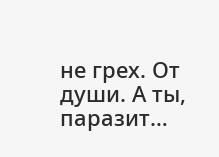не грех. От души. А ты, паразит…